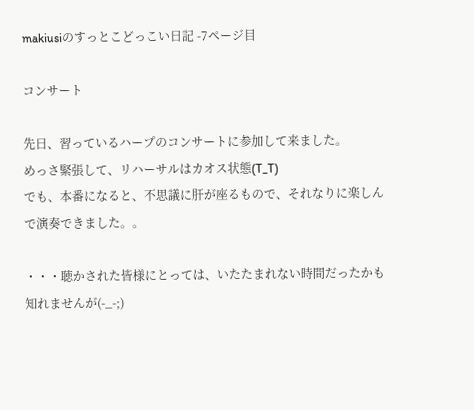makiusiのすっとこどっこい日記 -7ページ目

コンサート

先日、習っているハープのコンサートに参加して来ました。
めっさ緊張して、リハーサルはカオス状態(T_T)
でも、本番になると、不思議に肝が座るもので、それなりに楽しんで演奏できました。。

・・・聴かされた皆様にとっては、いたたまれない時間だったかも知れませんが(-_-;)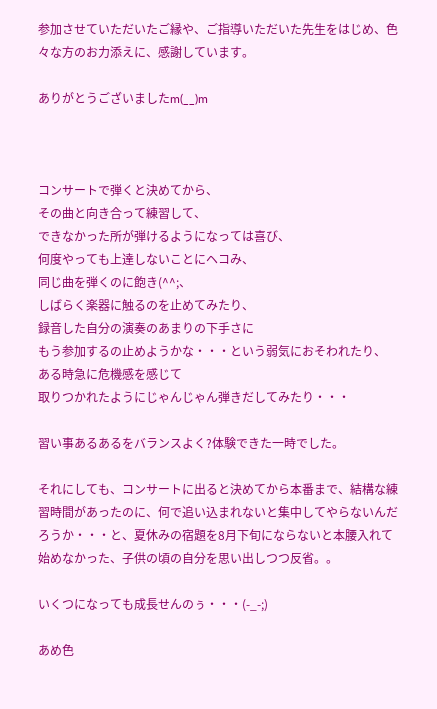参加させていただいたご縁や、ご指導いただいた先生をはじめ、色々な方のお力添えに、感謝しています。

ありがとうございましたm(__)m



コンサートで弾くと決めてから、
その曲と向き合って練習して、
できなかった所が弾けるようになっては喜び、
何度やっても上達しないことにヘコみ、
同じ曲を弾くのに飽き(^^;、
しばらく楽器に触るのを止めてみたり、
録音した自分の演奏のあまりの下手さに
もう参加するの止めようかな・・・という弱気におそわれたり、
ある時急に危機感を感じて
取りつかれたようにじゃんじゃん弾きだしてみたり・・・

習い事あるあるをバランスよく?体験できた一時でした。

それにしても、コンサートに出ると決めてから本番まで、結構な練習時間があったのに、何で追い込まれないと集中してやらないんだろうか・・・と、夏休みの宿題を8月下旬にならないと本腰入れて始めなかった、子供の頃の自分を思い出しつつ反省。。

いくつになっても成長せんのぅ・・・(-_-;)

あめ色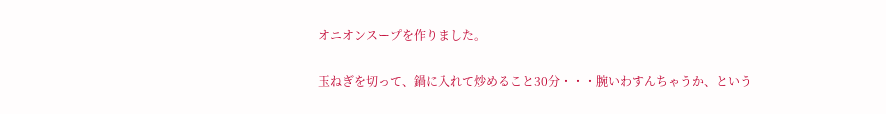オニオンスープを作りました。

玉ねぎを切って、鍋に入れて炒めること30分・・・腕いわすんちゃうか、という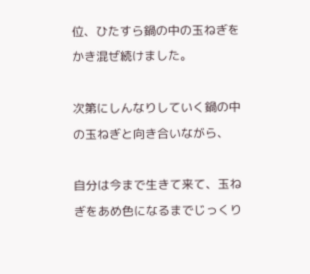位、ひたすら鍋の中の玉ねぎをかき混ぜ続けました。

次第にしんなりしていく鍋の中の玉ねぎと向き合いながら、

自分は今まで生きて来て、玉ねぎをあめ色になるまでじっくり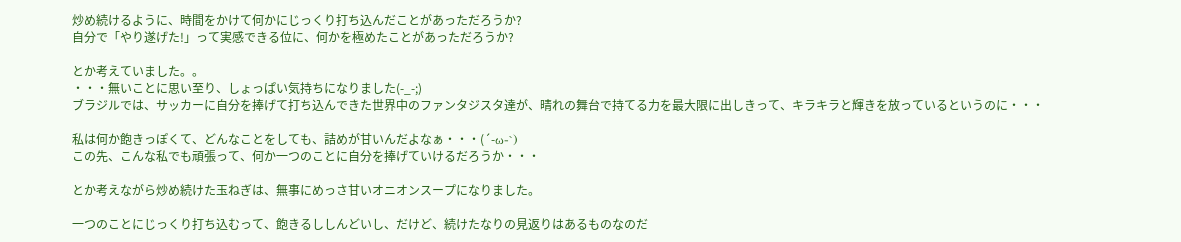炒め続けるように、時間をかけて何かにじっくり打ち込んだことがあっただろうか?
自分で「やり遂げた!」って実感できる位に、何かを極めたことがあっただろうか?

とか考えていました。。
・・・無いことに思い至り、しょっぱい気持ちになりました(-_-;)
ブラジルでは、サッカーに自分を捧げて打ち込んできた世界中のファンタジスタ達が、晴れの舞台で持てる力を最大限に出しきって、キラキラと輝きを放っているというのに・・・

私は何か飽きっぽくて、どんなことをしても、詰めが甘いんだよなぁ・・・(´-ω-`)
この先、こんな私でも頑張って、何か一つのことに自分を捧げていけるだろうか・・・

とか考えながら炒め続けた玉ねぎは、無事にめっさ甘いオニオンスープになりました。

一つのことにじっくり打ち込むって、飽きるししんどいし、だけど、続けたなりの見返りはあるものなのだ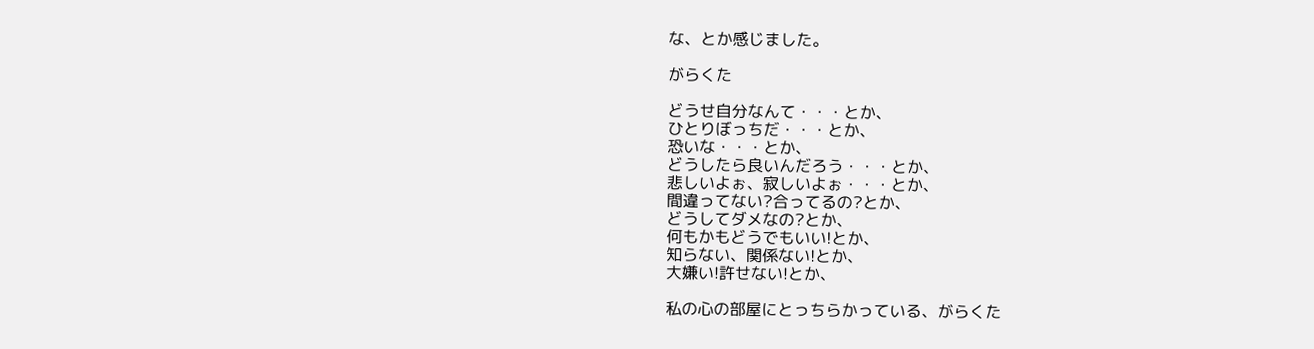な、とか感じました。

がらくた

どうせ自分なんて・・・とか、
ひとりぼっちだ・・・とか、
恐いな・・・とか、
どうしたら良いんだろう・・・とか、
悲しいよぉ、寂しいよぉ・・・とか、
間違ってない?合ってるの?とか、
どうしてダメなの?とか、
何もかもどうでもいい!とか、
知らない、関係ない!とか、
大嫌い!許せない!とか、

私の心の部屋にとっちらかっている、がらくた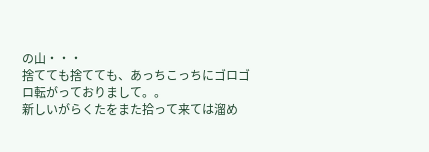の山・・・
捨てても捨てても、あっちこっちにゴロゴロ転がっておりまして。。
新しいがらくたをまた拾って来ては溜め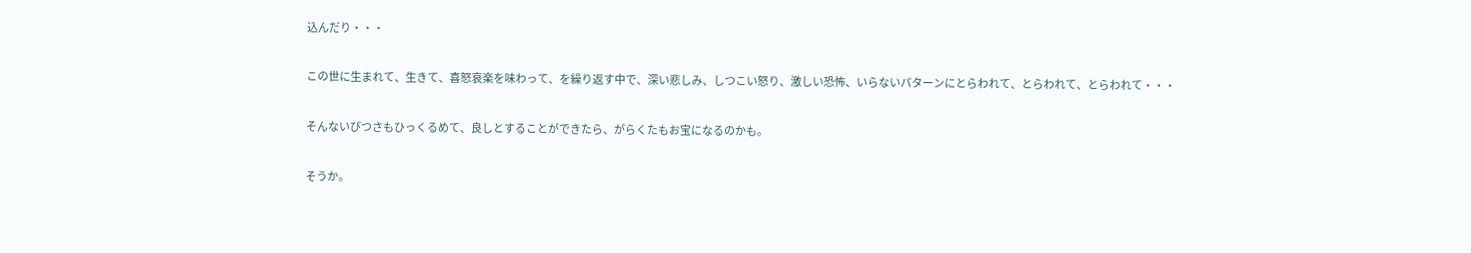込んだり・・・

この世に生まれて、生きて、喜怒哀楽を味わって、を繰り返す中で、深い悲しみ、しつこい怒り、激しい恐怖、いらないパターンにとらわれて、とらわれて、とらわれて・・・

そんないびつさもひっくるめて、良しとすることができたら、がらくたもお宝になるのかも。

そうか。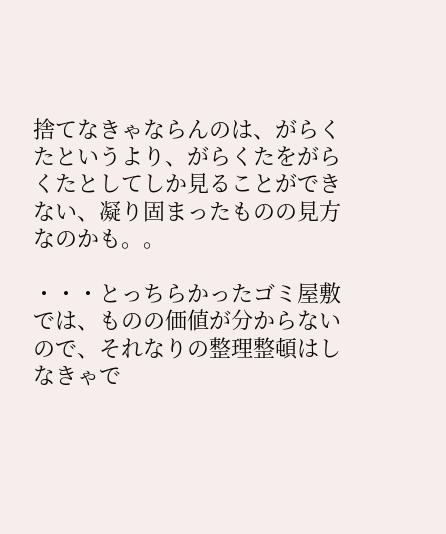捨てなきゃならんのは、がらくたというより、がらくたをがらくたとしてしか見ることができない、凝り固まったものの見方なのかも。。

・・・とっちらかったゴミ屋敷では、ものの価値が分からないので、それなりの整理整頓はしなきゃで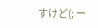すけど(; ー